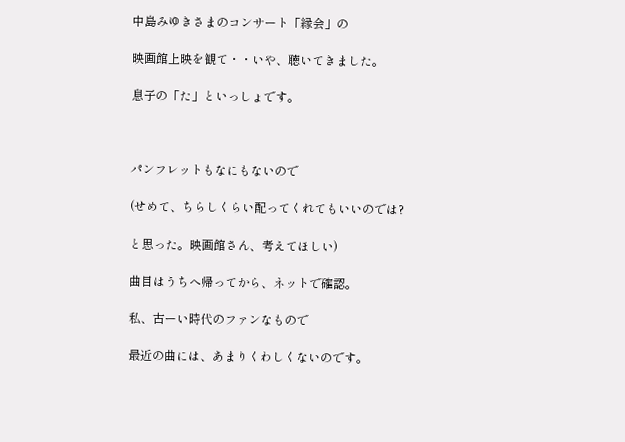中島みゆきさまのコンサート「縁会」の

映画館上映を観て・・いや、聴いてきました。

息子の「た」といっしょです。



パンフレットもなにもないので

(せめて、ちらしくらい配ってくれてもいいのでは?

と思った。映画館さん、考えてほしい)

曲目はうちへ帰ってから、ネットで確認。

私、古ーい時代のファンなもので

最近の曲には、あまりくわしくないのです。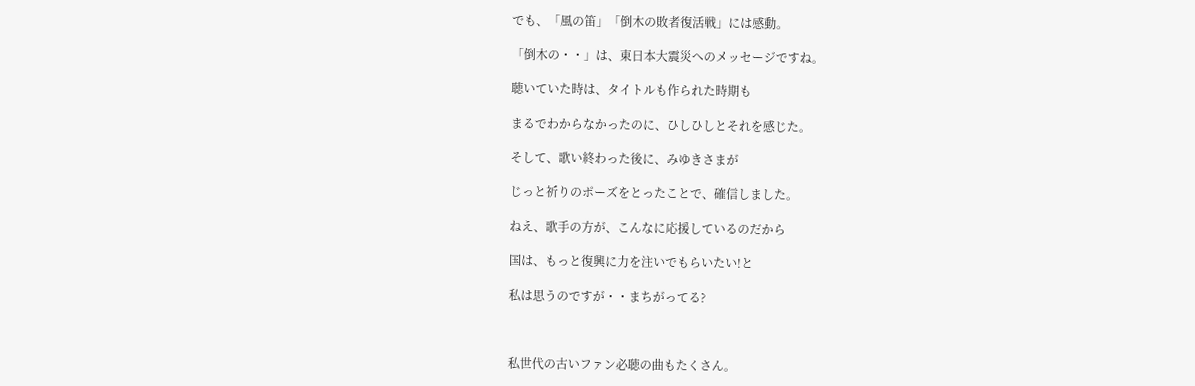でも、「風の笛」「倒木の敗者復活戦」には感動。

「倒木の・・」は、東日本大震災へのメッセージですね。

聴いていた時は、タイトルも作られた時期も

まるでわからなかったのに、ひしひしとそれを感じた。

そして、歌い終わった後に、みゆきさまが

じっと祈りのポーズをとったことで、確信しました。

ねえ、歌手の方が、こんなに応援しているのだから

国は、もっと復興に力を注いでもらいたい!と

私は思うのですが・・まちがってる?



私世代の古いファン必聴の曲もたくさん。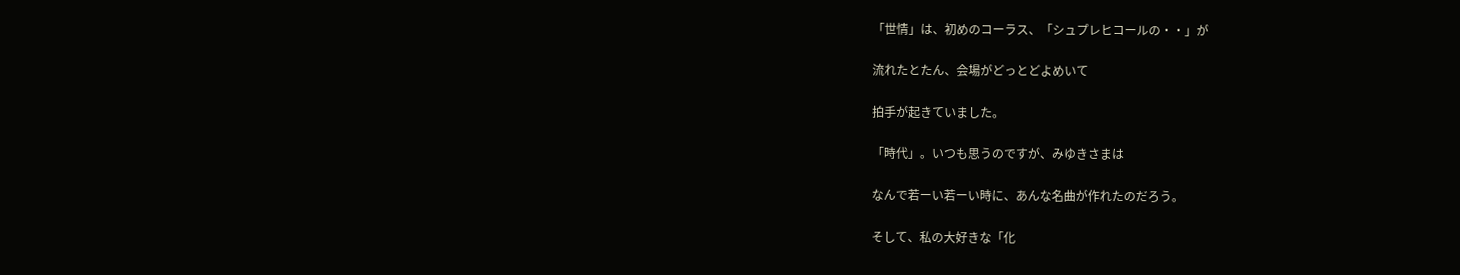「世情」は、初めのコーラス、「シュプレヒコールの・・」が

流れたとたん、会場がどっとどよめいて

拍手が起きていました。

「時代」。いつも思うのですが、みゆきさまは

なんで若ーい若ーい時に、あんな名曲が作れたのだろう。

そして、私の大好きな「化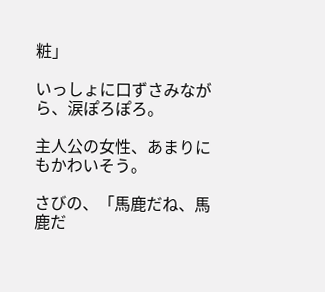粧」

いっしょに口ずさみながら、涙ぽろぽろ。

主人公の女性、あまりにもかわいそう。

さびの、「馬鹿だね、馬鹿だ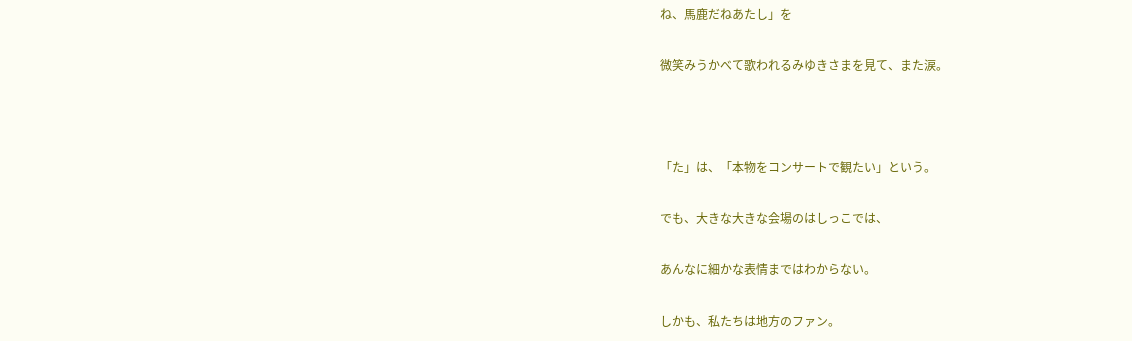ね、馬鹿だねあたし」を

微笑みうかべて歌われるみゆきさまを見て、また涙。



「た」は、「本物をコンサートで観たい」という。

でも、大きな大きな会場のはしっこでは、

あんなに細かな表情まではわからない。

しかも、私たちは地方のファン。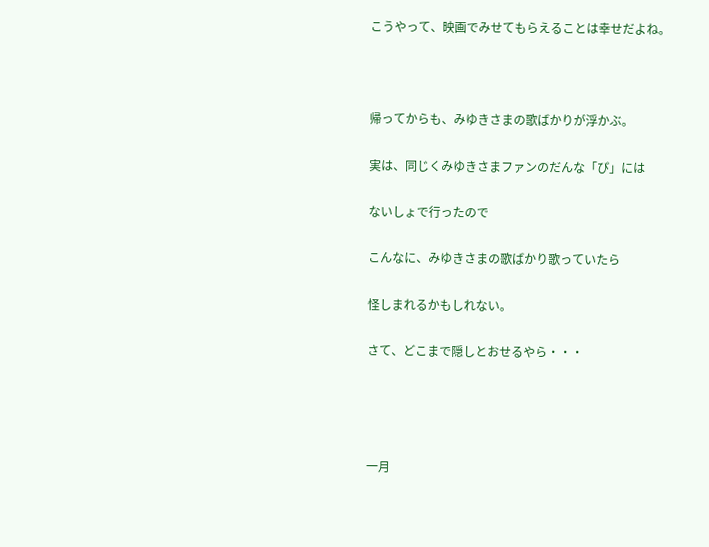こうやって、映画でみせてもらえることは幸せだよね。



帰ってからも、みゆきさまの歌ばかりが浮かぶ。

実は、同じくみゆきさまファンのだんな「ぴ」には

ないしょで行ったので

こんなに、みゆきさまの歌ばかり歌っていたら

怪しまれるかもしれない。

さて、どこまで隠しとおせるやら・・・




一月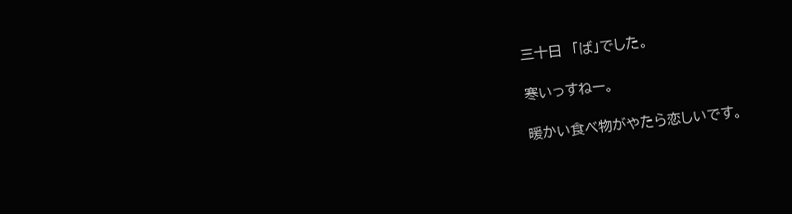三十日  「ば」でした。

寒いっすねー。

暖かい食べ物がやたら恋しいです。